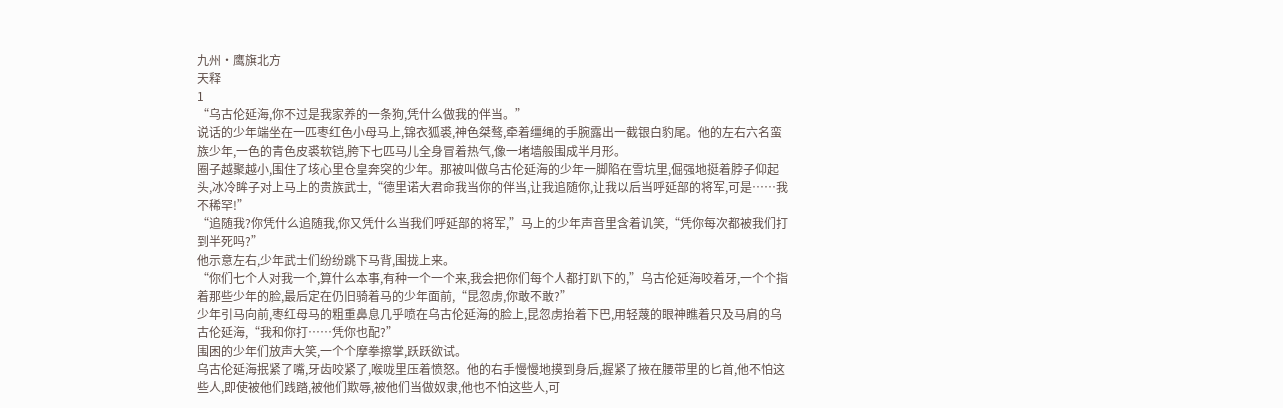九州·鹰旗北方
天释
1
“乌古伦延海,你不过是我家养的一条狗,凭什么做我的伴当。”
说话的少年端坐在一匹枣红色小母马上,锦衣狐裘,神色桀骜,牵着缰绳的手腕露出一截银白豹尾。他的左右六名蛮族少年,一色的青色皮裘软铠,胯下七匹马儿全身冒着热气,像一堵墙般围成半月形。
圈子越聚越小,围住了垓心里仓皇奔突的少年。那被叫做乌古伦延海的少年一脚陷在雪坑里,倔强地挺着脖子仰起头,冰冷眸子对上马上的贵族武士,“德里诺大君命我当你的伴当,让我追随你,让我以后当呼延部的将军,可是……我不稀罕!”
“追随我?你凭什么追随我,你又凭什么当我们呼延部的将军,”马上的少年声音里含着讥笑,“凭你每次都被我们打到半死吗?”
他示意左右,少年武士们纷纷跳下马背,围拢上来。
“你们七个人对我一个,算什么本事,有种一个一个来,我会把你们每个人都打趴下的,”乌古伦延海咬着牙,一个个指着那些少年的脸,最后定在仍旧骑着马的少年面前,“昆忽虏,你敢不敢?”
少年引马向前,枣红母马的粗重鼻息几乎喷在乌古伦延海的脸上,昆忽虏抬着下巴,用轻蔑的眼神瞧着只及马肩的乌古伦延海,“我和你打……凭你也配?”
围困的少年们放声大笑,一个个摩拳擦掌,跃跃欲试。
乌古伦延海抿紧了嘴,牙齿咬紧了,喉咙里压着愤怒。他的右手慢慢地摸到身后,握紧了掖在腰带里的匕首,他不怕这些人,即使被他们践踏,被他们欺辱,被他们当做奴隶,他也不怕这些人,可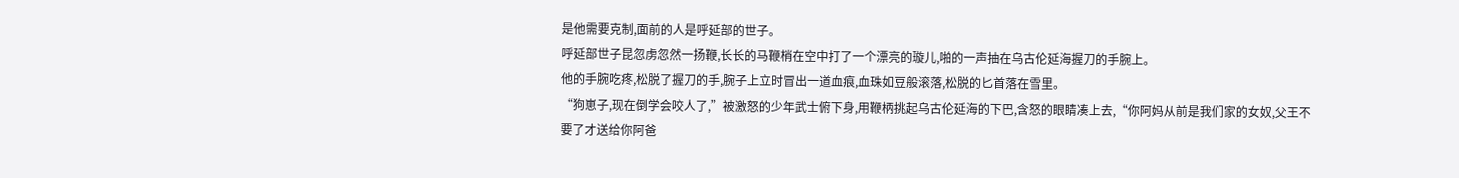是他需要克制,面前的人是呼延部的世子。
呼延部世子昆忽虏忽然一扬鞭,长长的马鞭梢在空中打了一个漂亮的璇儿,啪的一声抽在乌古伦延海握刀的手腕上。
他的手腕吃疼,松脱了握刀的手,腕子上立时冒出一道血痕,血珠如豆般滚落,松脱的匕首落在雪里。
“狗崽子,现在倒学会咬人了,”被激怒的少年武士俯下身,用鞭柄挑起乌古伦延海的下巴,含怒的眼睛凑上去,“你阿妈从前是我们家的女奴,父王不要了才送给你阿爸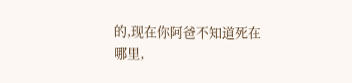的,现在你阿爸不知道死在哪里,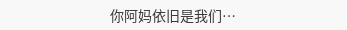你阿妈依旧是我们…